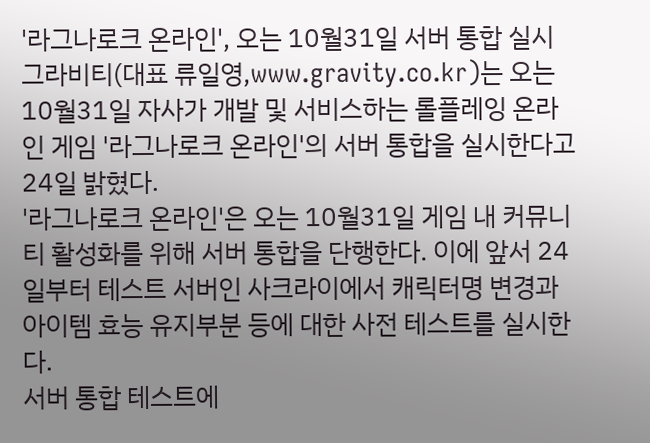'라그나로크 온라인', 오는 10월31일 서버 통합 실시
그라비티(대표 류일영,www.gravity.co.kr)는 오는 10월31일 자사가 개발 및 서비스하는 롤플레잉 온라인 게임 '라그나로크 온라인'의 서버 통합을 실시한다고 24일 밝혔다.
'라그나로크 온라인'은 오는 10월31일 게임 내 커뮤니티 활성화를 위해 서버 통합을 단행한다. 이에 앞서 24일부터 테스트 서버인 사크라이에서 캐릭터명 변경과 아이템 효능 유지부분 등에 대한 사전 테스트를 실시한다.
서버 통합 테스트에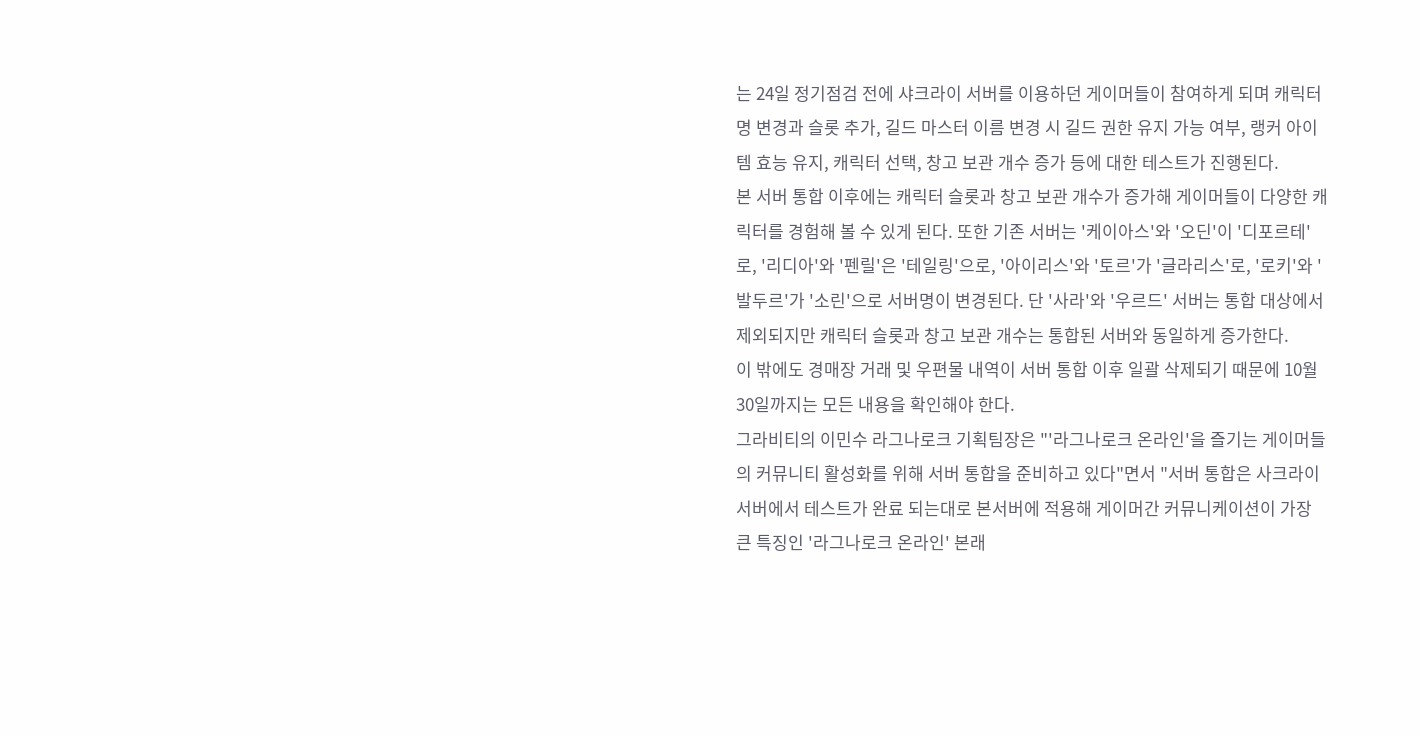는 24일 정기점검 전에 샤크라이 서버를 이용하던 게이머들이 참여하게 되며 캐릭터명 변경과 슬롯 추가, 길드 마스터 이름 변경 시 길드 권한 유지 가능 여부, 랭커 아이템 효능 유지, 캐릭터 선택, 창고 보관 개수 증가 등에 대한 테스트가 진행된다.
본 서버 통합 이후에는 캐릭터 슬롯과 창고 보관 개수가 증가해 게이머들이 다양한 캐릭터를 경험해 볼 수 있게 된다. 또한 기존 서버는 '케이아스'와 '오딘'이 '디포르테'로, '리디아'와 '펜릴'은 '테일링'으로, '아이리스'와 '토르'가 '글라리스'로, '로키'와 '발두르'가 '소린'으로 서버명이 변경된다. 단 '사라'와 '우르드' 서버는 통합 대상에서 제외되지만 캐릭터 슬롯과 창고 보관 개수는 통합된 서버와 동일하게 증가한다.
이 밖에도 경매장 거래 및 우편물 내역이 서버 통합 이후 일괄 삭제되기 때문에 10월30일까지는 모든 내용을 확인해야 한다.
그라비티의 이민수 라그나로크 기획팀장은 "'라그나로크 온라인'을 즐기는 게이머들의 커뮤니티 활성화를 위해 서버 통합을 준비하고 있다"면서 "서버 통합은 사크라이 서버에서 테스트가 완료 되는대로 본서버에 적용해 게이머간 커뮤니케이션이 가장 큰 특징인 '라그나로크 온라인' 본래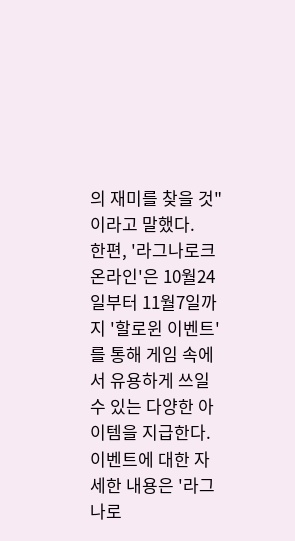의 재미를 찾을 것"이라고 말했다.
한편, '라그나로크 온라인'은 10월24일부터 11월7일까지 '할로윈 이벤트'를 통해 게임 속에서 유용하게 쓰일 수 있는 다양한 아이템을 지급한다.
이벤트에 대한 자세한 내용은 '라그나로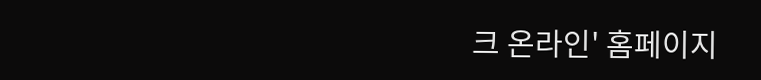크 온라인' 홈페이지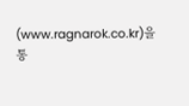(www.ragnarok.co.kr)을 통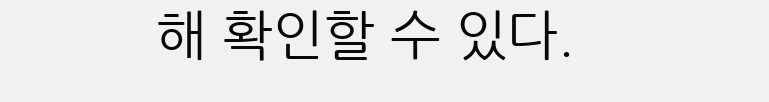해 확인할 수 있다.